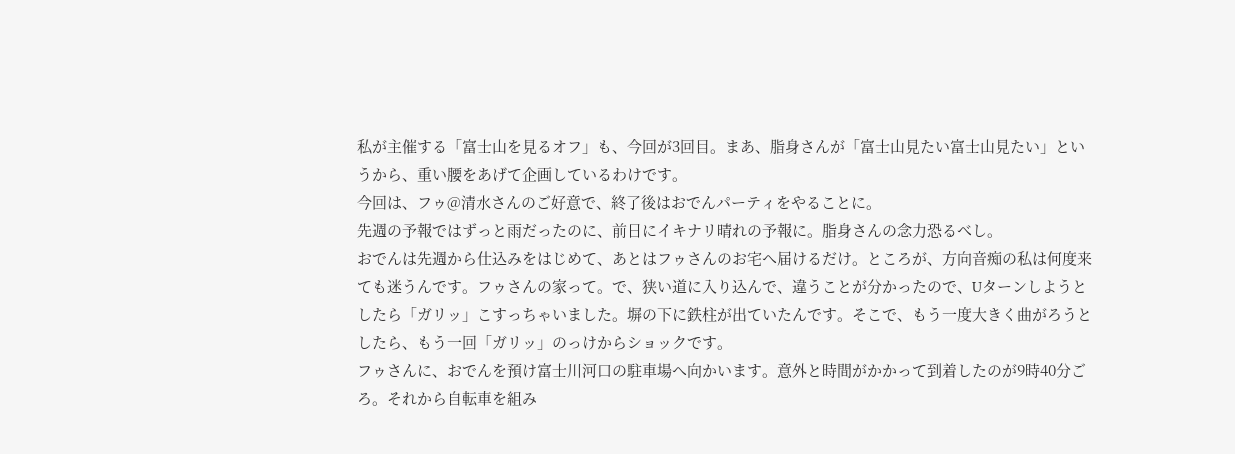私が主催する「富士山を見るオフ」も、今回が3回目。まあ、脂身さんが「富士山見たい富士山見たい」というから、重い腰をあげて企画しているわけです。
今回は、フゥ@清水さんのご好意で、終了後はおでんパーティをやることに。
先週の予報ではずっと雨だったのに、前日にイキナリ晴れの予報に。脂身さんの念力恐るべし。
おでんは先週から仕込みをはじめて、あとはフゥさんのお宅へ届けるだけ。ところが、方向音痴の私は何度来ても迷うんです。フゥさんの家って。で、狭い道に入り込んで、違うことが分かったので、Uターンしようとしたら「ガリッ」こすっちゃいました。塀の下に鉄柱が出ていたんです。そこで、もう一度大きく曲がろうとしたら、もう一回「ガリッ」のっけからショックです。
フゥさんに、おでんを預け富士川河口の駐車場へ向かいます。意外と時間がかかって到着したのが9時40分ごろ。それから自転車を組み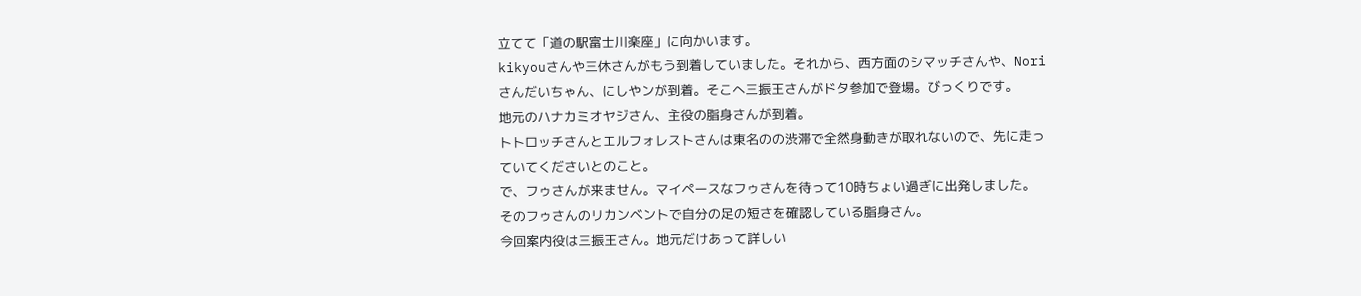立てて「道の駅富士川楽座」に向かいます。
kikyouさんや三休さんがもう到着していました。それから、西方面のシマッチさんや、Noriさんだいちゃん、にしやンが到着。そこへ三振王さんがドタ参加で登場。びっくりです。
地元のハナカミオヤジさん、主役の脂身さんが到着。
トトロッチさんとエルフォレストさんは東名のの渋滞で全然身動きが取れないので、先に走っていてくださいとのこと。
で、フゥさんが来ません。マイペースなフゥさんを待って10時ちょい過ぎに出発しました。
そのフゥさんのリカンベントで自分の足の短さを確認している脂身さん。
今回案内役は三振王さん。地元だけあって詳しい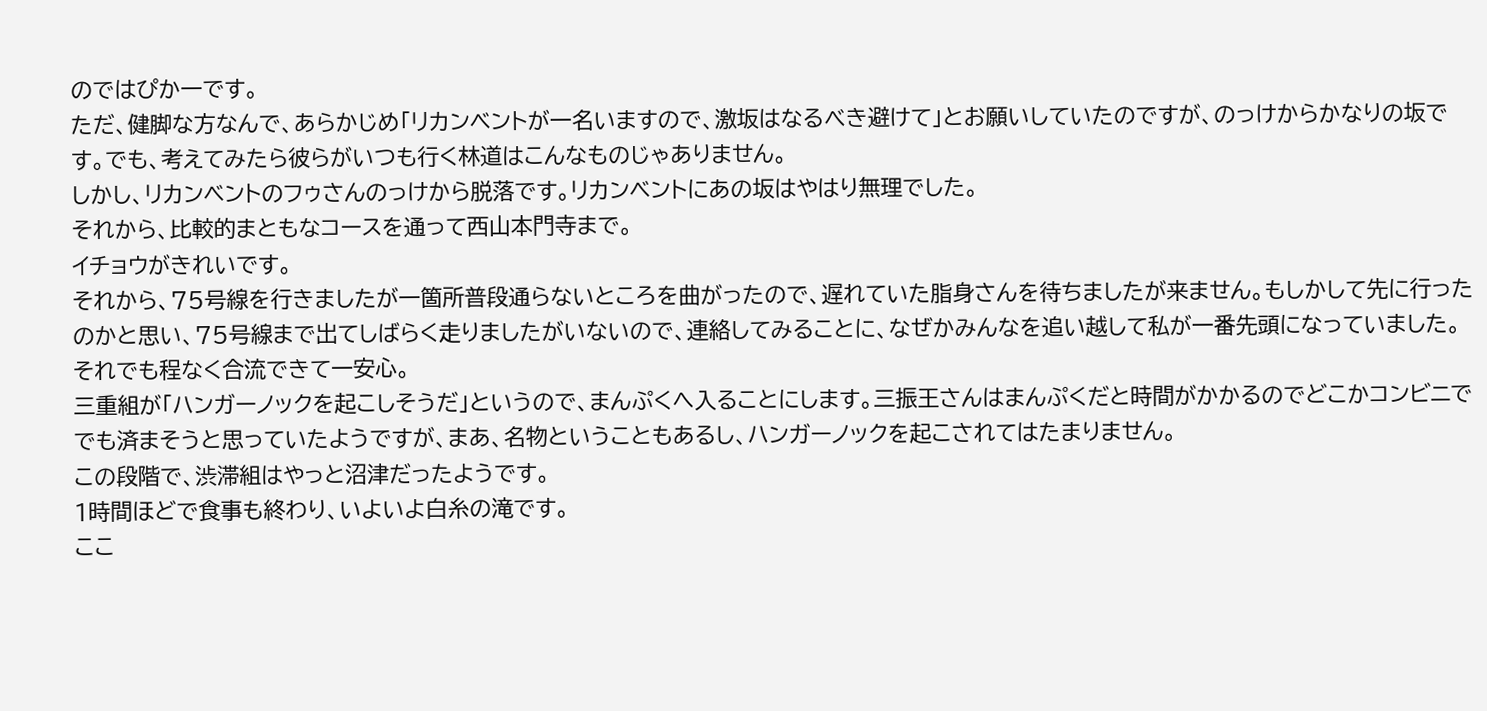のではぴか一です。
ただ、健脚な方なんで、あらかじめ「リカンベントが一名いますので、激坂はなるべき避けて」とお願いしていたのですが、のっけからかなりの坂です。でも、考えてみたら彼らがいつも行く林道はこんなものじゃありません。
しかし、リカンベントのフゥさんのっけから脱落です。リカンベントにあの坂はやはり無理でした。
それから、比較的まともなコースを通って西山本門寺まで。
イチョウがきれいです。
それから、75号線を行きましたが一箇所普段通らないところを曲がったので、遅れていた脂身さんを待ちましたが来ません。もしかして先に行ったのかと思い、75号線まで出てしばらく走りましたがいないので、連絡してみることに、なぜかみんなを追い越して私が一番先頭になっていました。
それでも程なく合流できて一安心。
三重組が「ハンガーノックを起こしそうだ」というので、まんぷくへ入ることにします。三振王さんはまんぷくだと時間がかかるのでどこかコンビニででも済まそうと思っていたようですが、まあ、名物ということもあるし、ハンガーノックを起こされてはたまりません。
この段階で、渋滞組はやっと沼津だったようです。
1時間ほどで食事も終わり、いよいよ白糸の滝です。
ここ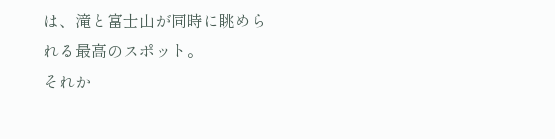は、滝と富士山が同時に眺められる最高のスポット。
それか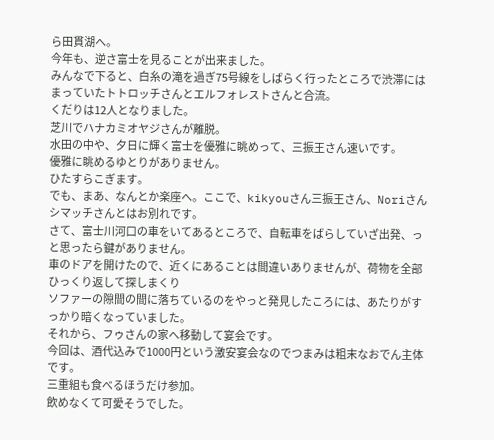ら田貫湖へ。
今年も、逆さ富士を見ることが出来ました。
みんなで下ると、白糸の滝を過ぎ75号線をしばらく行ったところで渋滞にはまっていたトトロッチさんとエルフォレストさんと合流。
くだりは12人となりました。
芝川でハナカミオヤジさんが離脱。
水田の中や、夕日に輝く富士を優雅に眺めって、三振王さん速いです。
優雅に眺めるゆとりがありません。
ひたすらこぎます。
でも、まあ、なんとか楽座へ。ここで、kikyouさん三振王さん、Noriさんシマッチさんとはお別れです。
さて、富士川河口の車をいてあるところで、自転車をばらしていざ出発、っと思ったら鍵がありません。
車のドアを開けたので、近くにあることは間違いありませんが、荷物を全部ひっくり返して探しまくり
ソファーの隙間の間に落ちているのをやっと発見したころには、あたりがすっかり暗くなっていました。
それから、フゥさんの家へ移動して宴会です。
今回は、酒代込みで1000円という激安宴会なのでつまみは粗末なおでん主体です。
三重組も食べるほうだけ参加。
飲めなくて可愛そうでした。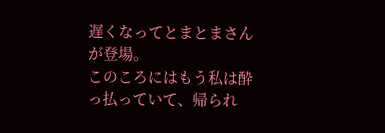遅くなってとまとまさんが登場。
このころにはもう私は酔っ払っていて、帰られ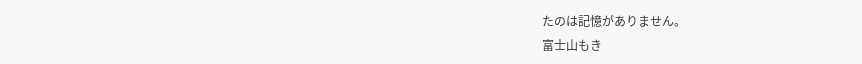たのは記憶がありません。
富士山もき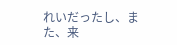れいだったし、また、来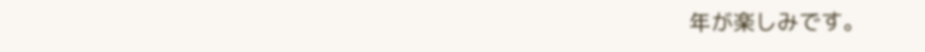年が楽しみです。